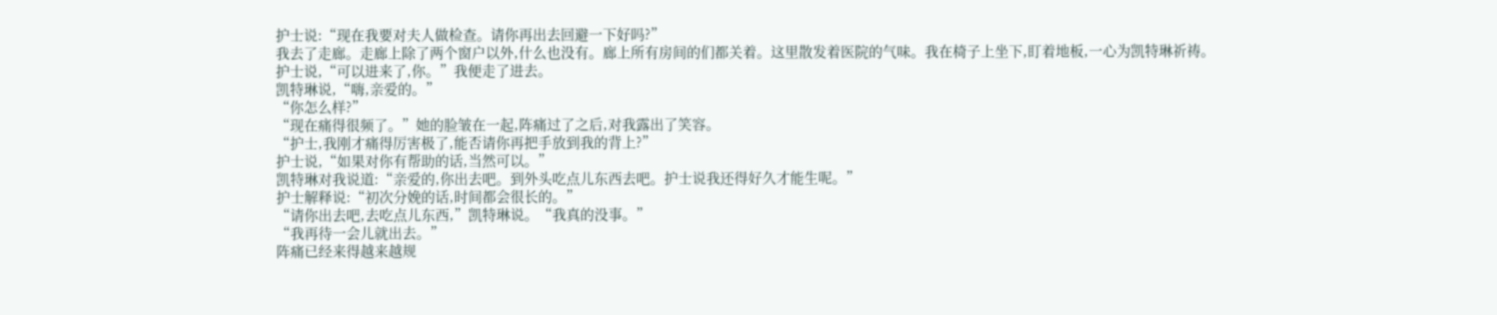护士说:“现在我要对夫人做检查。请你再出去回避一下好吗?”
我去了走廊。走廊上除了两个窗户以外,什么也没有。廊上所有房间的们都关着。这里散发着医院的气味。我在椅子上坐下,盯着地板,一心为凯特琳祈祷。
护士说,“可以进来了,你。”我便走了进去。
凯特琳说,“嗨,亲爱的。”
“你怎么样?”
“现在痛得很频了。”她的脸皱在一起,阵痛过了之后,对我露出了笑容。
“护士,我刚才痛得厉害极了,能否请你再把手放到我的背上?”
护士说,“如果对你有帮助的话,当然可以。”
凯特琳对我说道:“亲爱的,你出去吧。到外头吃点儿东西去吧。护士说我还得好久才能生呢。”
护士解释说:“初次分娩的话,时间都会很长的。”
“请你出去吧,去吃点儿东西,”凯特琳说。“我真的没事。”
“我再待一会儿就出去。”
阵痛已经来得越来越规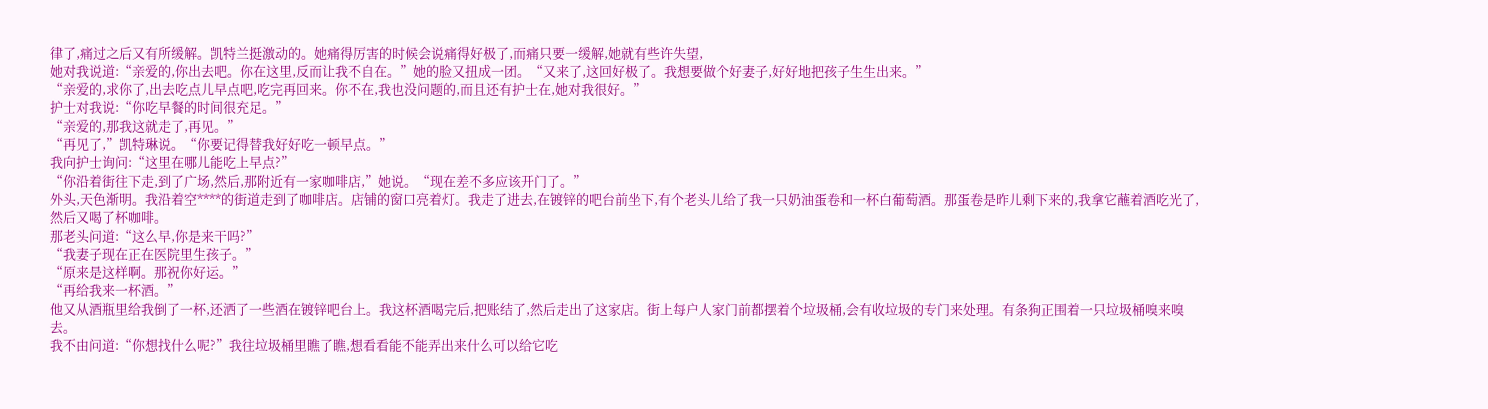律了,痛过之后又有所缓解。凯特兰挺激动的。她痛得厉害的时候会说痛得好极了,而痛只要一缓解,她就有些许失望,
她对我说道:“亲爱的,你出去吧。你在这里,反而让我不自在。”她的脸又扭成一团。“又来了,这回好极了。我想要做个好妻子,好好地把孩子生生出来。”
“亲爱的,求你了,出去吃点儿早点吧,吃完再回来。你不在,我也没问题的,而且还有护士在,她对我很好。”
护士对我说:“你吃早餐的时间很充足。”
“亲爱的,那我这就走了,再见。”
“再见了,”凯特琳说。“你要记得替我好好吃一顿早点。”
我向护士询问:“这里在哪儿能吃上早点?”
“你沿着街往下走,到了广场,然后,那附近有一家咖啡店,”她说。“现在差不多应该开门了。”
外头,天色渐明。我沿着空****的街道走到了咖啡店。店铺的窗口亮着灯。我走了进去,在镀锌的吧台前坐下,有个老头儿给了我一只奶油蛋卷和一杯白葡萄酒。那蛋卷是昨儿剩下来的,我拿它蘸着酒吃光了,然后又喝了杯咖啡。
那老头问道:“这么早,你是来干吗?”
“我妻子现在正在医院里生孩子。”
“原来是这样啊。那祝你好运。”
“再给我来一杯酒。”
他又从酒瓶里给我倒了一杯,还洒了一些酒在镀锌吧台上。我这杯酒喝完后,把账结了,然后走出了这家店。街上每户人家门前都摆着个垃圾桶,会有收垃圾的专门来处理。有条狗正围着一只垃圾桶嗅来嗅去。
我不由问道:“你想找什么呢?”我往垃圾桶里瞧了瞧,想看看能不能弄出来什么可以给它吃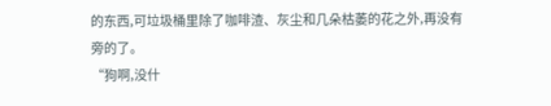的东西,可垃圾桶里除了咖啡渣、灰尘和几朵枯萎的花之外,再没有旁的了。
“狗啊,没什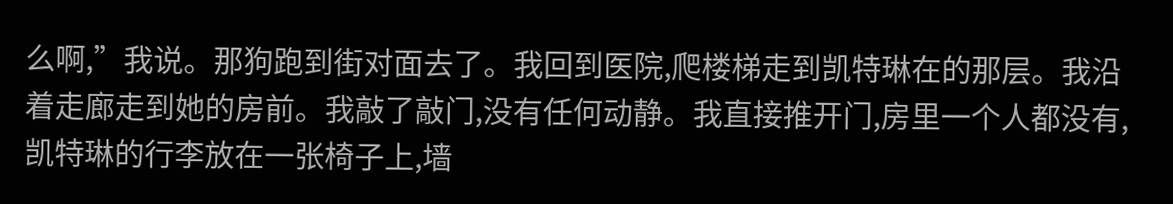么啊,”我说。那狗跑到街对面去了。我回到医院,爬楼梯走到凯特琳在的那层。我沿着走廊走到她的房前。我敲了敲门,没有任何动静。我直接推开门,房里一个人都没有,凯特琳的行李放在一张椅子上,墙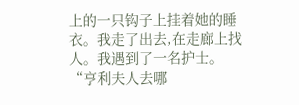上的一只钩子上挂着她的睡衣。我走了出去,在走廊上找人。我遇到了一名护士。
“亨利夫人去哪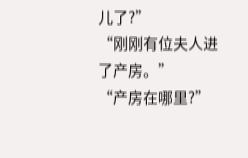儿了?”
“刚刚有位夫人进了产房。”
“产房在哪里?”